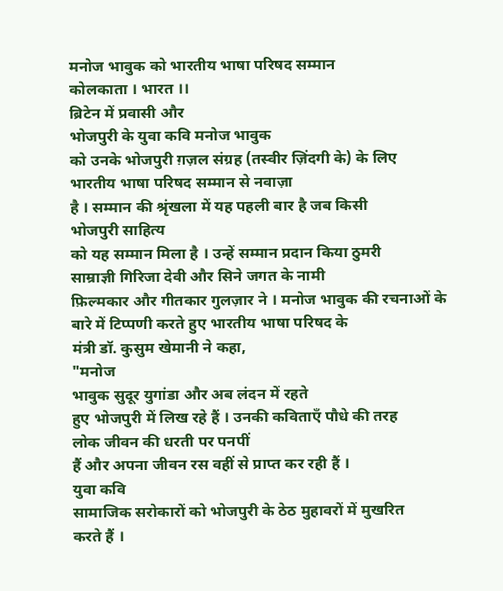मनोज भावुक को भारतीय भाषा परिषद सम्मान
कोलकाता । भारत ।।
ब्रिटेन में प्रवासी और
भोजपुरी के युवा कवि मनोज भावुक
को उनके भोजपुरी ग़ज़ल संग्रह (तस्वीर ज़िंदगी के) के लिए
भारतीय भाषा परिषद सम्मान से नवाज़ा
है । सम्मान की श्रृंखला में यह पहली बार है जब किसी
भोजपुरी साहित्य
को यह सम्मान मिला है । उन्हें सम्मान प्रदान किया ठुमरी
साम्राज्ञी गिरिजा देवी और सिने जगत के नामी
फ़िल्मकार और गीतकार गुलज़ार ने । मनोज भावुक की रचनाओं के
बारे में टिप्पणी करते हुए भारतीय भाषा परिषद के
मंत्री डॉ. कुसुम खेमानी ने कहा,
"मनोज
भावुक सुदूर युगांडा और अब लंदन में रहते
हुए भोजपुरी में लिख रहे हैं । उनकी कविताएँ पौधे की तरह
लोक जीवन की धरती पर पनपीं
हैं और अपना जीवन रस वहीं से प्राप्त कर रही हैं ।
युवा कवि
सामाजिक सरोकारों को भोजपुरी के ठेठ मुहावरों में मुखरित
करते हैं ।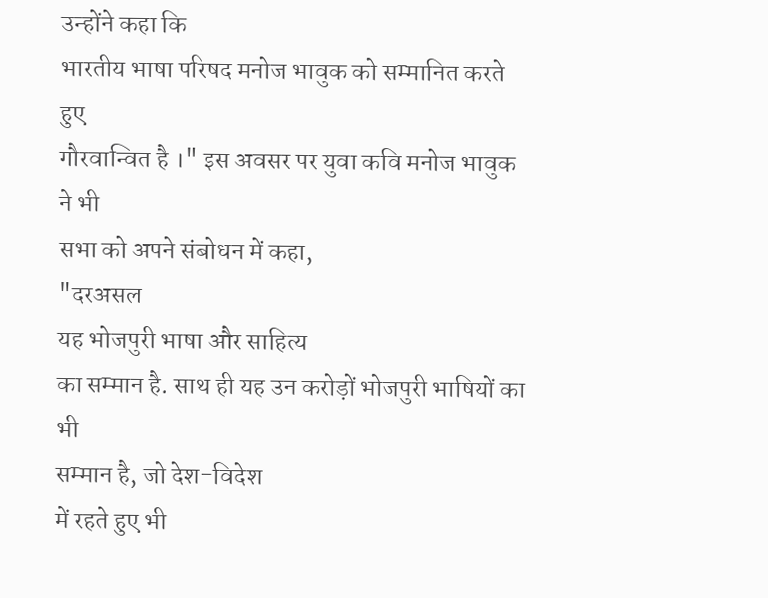उन्होंने कहा कि
भारतीय भाषा परिषद मनोज भावुक को सम्मानित करते हुए
गौरवान्वित है ।" इस अवसर पर युवा कवि मनोज भावुक ने भी
सभा को अपने संबोधन में कहा,
"दरअसल
यह भोजपुरी भाषा और साहित्य
का सम्मान है. साथ ही यह उन करोड़ों भोजपुरी भाषियों का भी
सम्मान है, जो देश-विदेश
में रहते हुए भी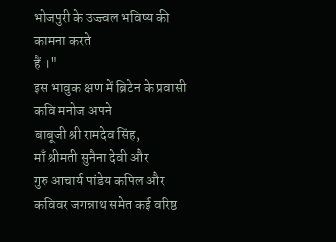भोजपुरी के उज्ज्वल भविष्य की कामना करते
हैं ।"
इस भावुक क्षण में ब्रिटेन के प्रवासी कवि मनोज अपने
बाबूजी श्री रामदेव सिंह,
माँ श्रीमती सुनैना देवी और
गुरु आचार्य पांडेय कपिल और कविवर जगन्नाथ समेत कई वरिष्ठ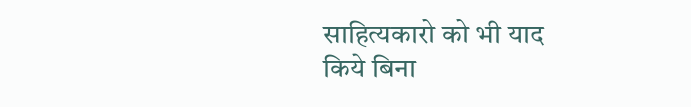साहित्यकारो को भी याद
किये बिना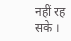नहीं रह सके ।